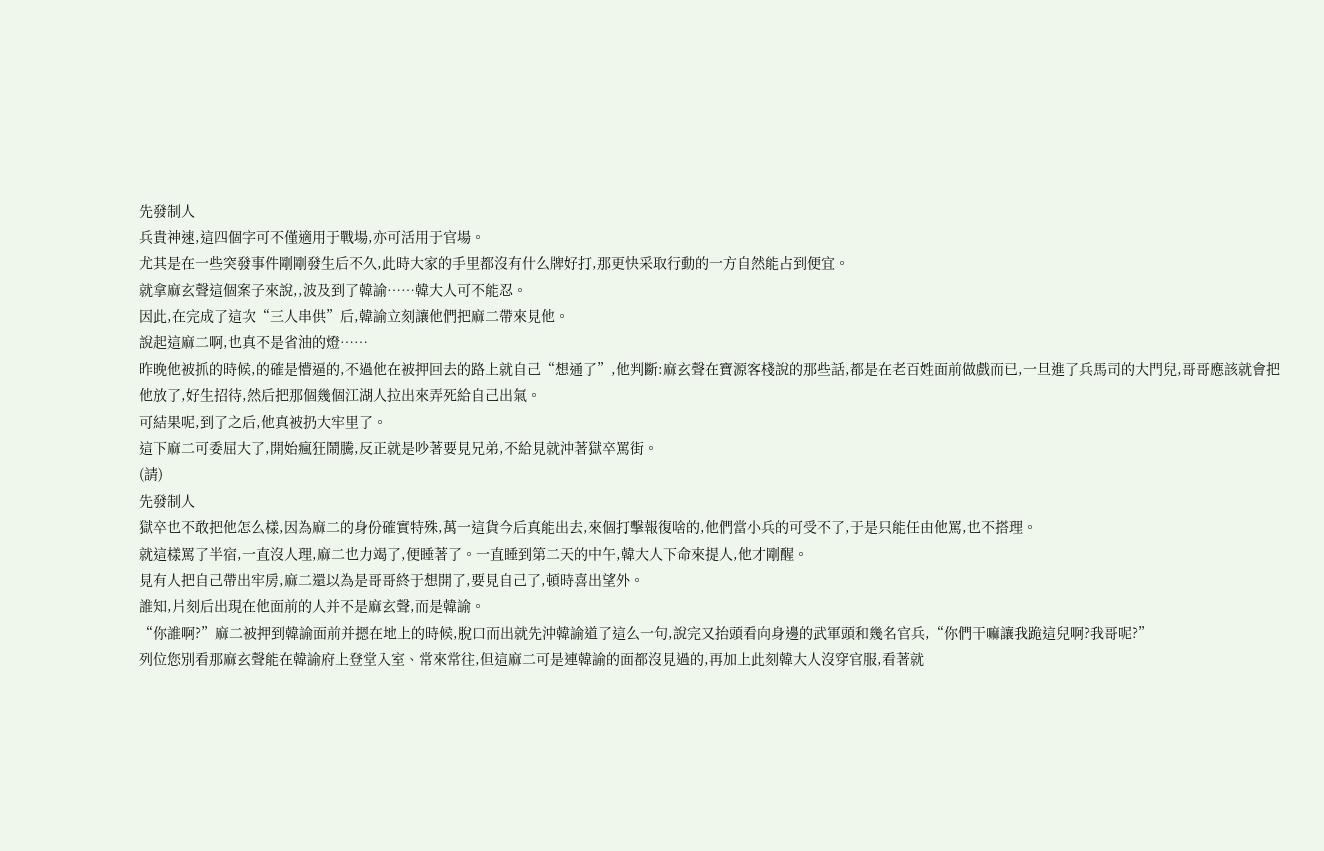先發制人
兵貴神速,這四個字可不僅適用于戰場,亦可活用于官場。
尤其是在一些突發事件剛剛發生后不久,此時大家的手里都沒有什么牌好打,那更快采取行動的一方自然能占到便宜。
就拿麻玄聲這個案子來說,,波及到了韓諭……韓大人可不能忍。
因此,在完成了這次“三人串供”后,韓諭立刻讓他們把麻二帶來見他。
說起這麻二啊,也真不是省油的燈……
昨晚他被抓的時候,的確是懵逼的,不過他在被押回去的路上就自己“想通了”,他判斷:麻玄聲在寶源客棧說的那些話,都是在老百姓面前做戲而已,一旦進了兵馬司的大門兒,哥哥應該就會把他放了,好生招待,然后把那個幾個江湖人拉出來弄死給自己出氣。
可結果呢,到了之后,他真被扔大牢里了。
這下麻二可委屈大了,開始瘋狂鬧騰,反正就是吵著要見兄弟,不給見就沖著獄卒罵街。
(請)
先發制人
獄卒也不敢把他怎么樣,因為麻二的身份確實特殊,萬一這貨今后真能出去,來個打擊報復啥的,他們當小兵的可受不了,于是只能任由他罵,也不搭理。
就這樣罵了半宿,一直沒人理,麻二也力竭了,便睡著了。一直睡到第二天的中午,韓大人下命來提人,他才剛醒。
見有人把自己帶出牢房,麻二還以為是哥哥終于想開了,要見自己了,頓時喜出望外。
誰知,片刻后出現在他面前的人并不是麻玄聲,而是韓諭。
“你誰啊?”麻二被押到韓諭面前并摁在地上的時候,脫口而出就先沖韓諭道了這么一句,說完又抬頭看向身邊的武軍頭和幾名官兵,“你們干嘛讓我跪這兒啊?我哥呢?”
列位您別看那麻玄聲能在韓諭府上登堂入室、常來常往,但這麻二可是連韓諭的面都沒見過的,再加上此刻韓大人沒穿官服,看著就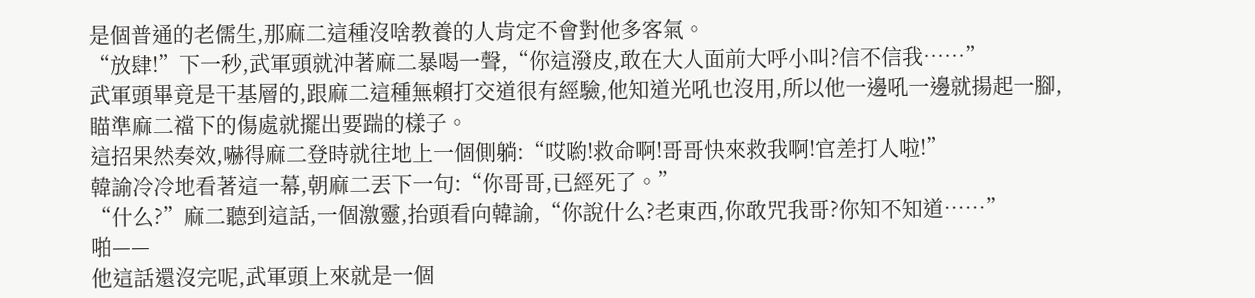是個普通的老儒生,那麻二這種沒啥教養的人肯定不會對他多客氣。
“放肆!”下一秒,武軍頭就沖著麻二暴喝一聲,“你這潑皮,敢在大人面前大呼小叫?信不信我……”
武軍頭畢竟是干基層的,跟麻二這種無賴打交道很有經驗,他知道光吼也沒用,所以他一邊吼一邊就揚起一腳,瞄準麻二襠下的傷處就擺出要踹的樣子。
這招果然奏效,嚇得麻二登時就往地上一個側躺:“哎喲!救命啊!哥哥快來救我啊!官差打人啦!”
韓諭冷冷地看著這一幕,朝麻二丟下一句:“你哥哥,已經死了。”
“什么?”麻二聽到這話,一個激靈,抬頭看向韓諭,“你說什么?老東西,你敢咒我哥?你知不知道……”
啪——
他這話還沒完呢,武軍頭上來就是一個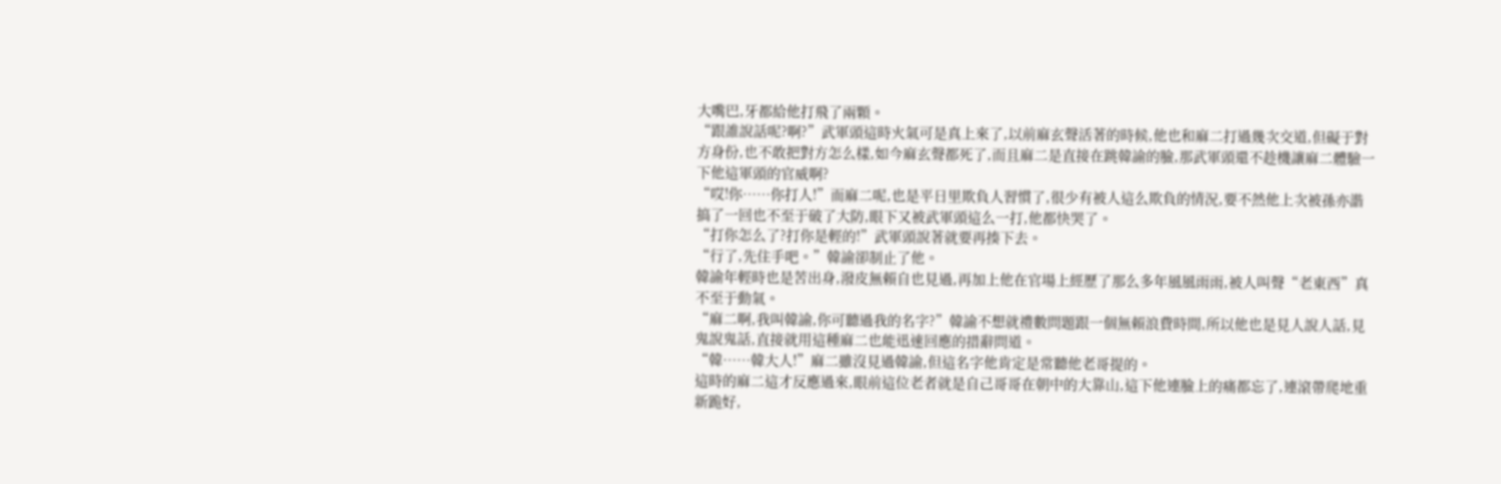大嘴巴,牙都給他打飛了兩顆。
“跟誰說話呢?啊?”武軍頭這時火氣可是真上來了,以前麻玄聲活著的時候,他也和麻二打過幾次交道,但礙于對方身份,也不敢把對方怎么樣,如今麻玄聲都死了,而且麻二是直接在跳韓諭的臉,那武軍頭還不趁機讓麻二體驗一下他這軍頭的官威啊?
“哎!你……你打人!”而麻二呢,也是平日里欺負人習慣了,很少有被人這么欺負的情況,要不然他上次被孫亦諧搞了一回也不至于破了大防,眼下又被武軍頭這么一打,他都快哭了。
“打你怎么了?打你是輕的!”武軍頭說著就要再揍下去。
“行了,先住手吧。”韓諭卻制止了他。
韓諭年輕時也是苦出身,潑皮無賴自也見過,再加上他在官場上經歷了那么多年風風雨雨,被人叫聲“老東西”真不至于動氣。
“麻二啊,我叫韓諭,你可聽過我的名字?”韓諭不想就禮數問題跟一個無賴浪費時間,所以他也是見人說人話,見鬼說鬼話,直接就用這種麻二也能迅速回應的措辭問道。
“韓……韓大人!”麻二雖沒見過韓諭,但這名字他肯定是常聽他老哥提的。
這時的麻二這才反應過來,眼前這位老者就是自己哥哥在朝中的大靠山,這下他連臉上的痛都忘了,連滾帶爬地重新跪好,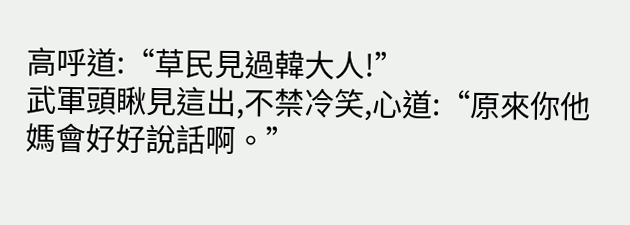高呼道:“草民見過韓大人!”
武軍頭瞅見這出,不禁冷笑,心道:“原來你他媽會好好說話啊。”